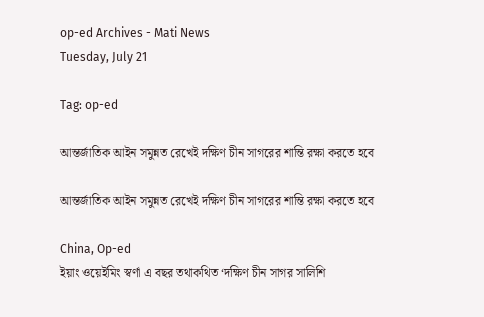op-ed Archives - Mati News
Tuesday, July 21

Tag: op-ed

আন্তর্জাতিক আইন সমুন্নত রেখেই দক্ষিণ চীন সাগরের শান্তি রক্ষা করতে হবে

আন্তর্জাতিক আইন সমুন্নত রেখেই দক্ষিণ চীন সাগরের শান্তি রক্ষা করতে হবে

China, Op-ed
ইয়াং ওয়েইমিং স্বর্ণা এ বছর তথাকথিত ‘দক্ষিণ চীন সাগর সালিশি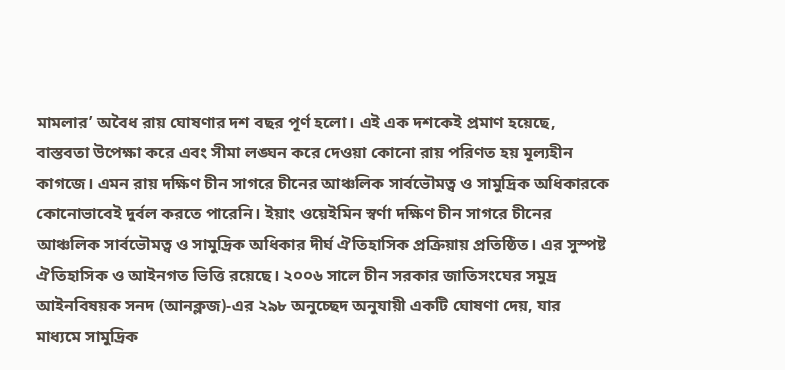মামলার’ অবৈধ রায় ঘোষণার দশ বছর পূর্ণ হলো। এই এক দশকেই প্রমাণ হয়েছে, বাস্তবতা উপেক্ষা করে এবং সীমা লঙ্ঘন করে দেওয়া কোনো রায় পরিণত হয় মূল্যহীন কাগজে। এমন রায় দক্ষিণ চীন সাগরে চীনের আঞ্চলিক সার্বভৌমত্ব ও সামুদ্রিক অধিকারকে কোনোভাবেই দুর্বল করতে পারেনি। ইয়াং ওয়েইমিন স্বর্ণা দক্ষিণ চীন সাগরে চীনের আঞ্চলিক সার্বভৌমত্ব ও সামুদ্রিক অধিকার দীর্ঘ ঐতিহাসিক প্রক্রিয়ায় প্রতিষ্ঠিত। এর সুস্পষ্ট ঐতিহাসিক ও আইনগত ভিত্তি রয়েছে। ২০০৬ সালে চীন সরকার জাতিসংঘের সমুদ্র আইনবিষয়ক সনদ (আনক্লজ)-এর ২৯৮ অনুচ্ছেদ অনুযায়ী একটি ঘোষণা দেয়, যার মাধ্যমে সামুদ্রিক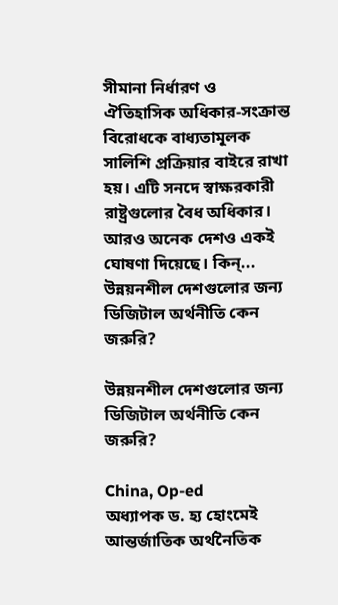সীমানা নির্ধারণ ও ঐতিহাসিক অধিকার-সংক্রান্ত বিরোধকে বাধ্যতামূলক সালিশি প্রক্রিয়ার বাইরে রাখা হয়। এটি সনদে স্বাক্ষরকারী রাষ্ট্রগুলোর বৈধ অধিকার। আরও অনেক দেশও একই ঘোষণা দিয়েছে। কিন্...
উন্নয়নশীল দেশগুলোর জন্য ডিজিটাল অর্থনীতি কেন জরুরি?

উন্নয়নশীল দেশগুলোর জন্য ডিজিটাল অর্থনীতি কেন জরুরি?

China, Op-ed
অধ্যাপক ড. হ্য হোংমেই আন্তর্জাতিক অর্থনৈতিক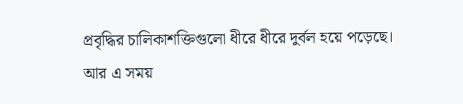প্রবৃদ্ধির চালিকাশক্তিগুলো ধীরে ধীরে দুর্বল হয়ে পড়েছে। আর এ সময়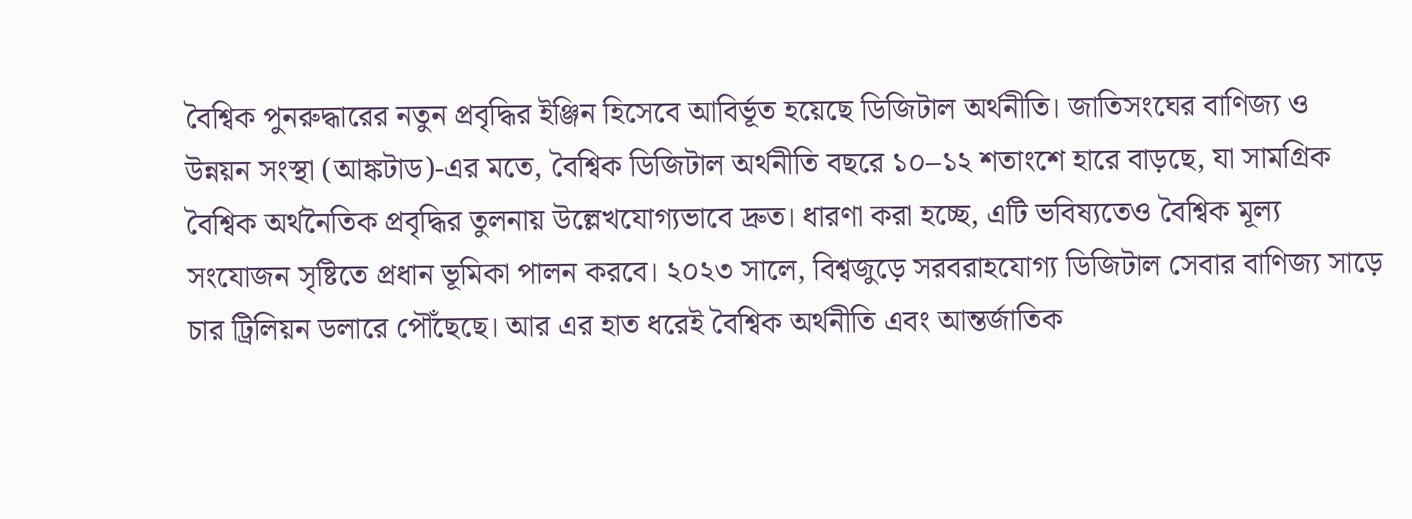বৈশ্বিক পুনরুদ্ধারের নতুন প্রবৃদ্ধির ইঞ্জিন হিসেবে আবির্ভূত হয়েছে ডিজিটাল অর্থনীতি। জাতিসংঘের বাণিজ্য ও উন্নয়ন সংস্থা (আঙ্কটাড)-এর মতে, বৈশ্বিক ডিজিটাল অর্থনীতি বছরে ১০–১২ শতাংশে হারে বাড়ছে, যা সামগ্রিক বৈশ্বিক অর্থনৈতিক প্রবৃদ্ধির তুলনায় উল্লেখযোগ্যভাবে দ্রুত। ধারণা করা হচ্ছে, এটি ভবিষ্যতেও বৈশ্বিক মূল্য সংযোজন সৃষ্টিতে প্রধান ভূমিকা পালন করবে। ২০২৩ সালে, বিশ্বজুড়ে সরবরাহযোগ্য ডিজিটাল সেবার বাণিজ্য সাড়ে চার ট্রিলিয়ন ডলারে পৌঁছেছে। আর এর হাত ধরেই বৈশ্বিক অর্থনীতি এবং আন্তর্জাতিক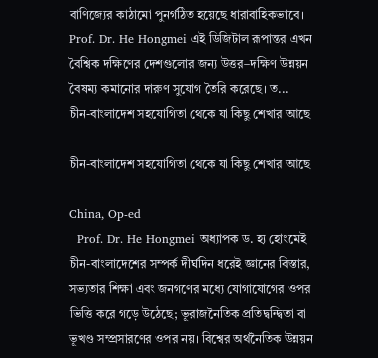বাণিজ্যের কাঠামো পুনর্গঠিত হয়েছে ধারাবাহিকভাবে।   Prof. Dr. He Hongmei এই ডিজিটাল রূপান্তর এখন বৈশ্বিক দক্ষিণের দেশগুলোর জন্য উত্তর–দক্ষিণ উন্নয়ন বৈষম্য কমানোর দারুণ সুযোগ তৈরি করেছে। ত...
চীন-বাংলাদেশ সহযোগিতা থেকে যা কিছু শেখার আছে

চীন-বাংলাদেশ সহযোগিতা থেকে যা কিছু শেখার আছে

China, Op-ed
  Prof. Dr. He Hongmei অধ্যাপক ড. হ্য হোংমেই চীন-বাংলাদেশের সম্পর্ক দীর্ঘদিন ধরেই জ্ঞানের বিস্তার, সভ্যতার শিক্ষা এবং জনগণের মধ্যে যোগাযোগের ওপর ভিত্তি করে গড়ে উঠেছে; ভূরাজনৈতিক প্রতিদ্বন্দ্বিতা বা ভূখণ্ড সম্প্রসারণের ওপর নয়। বিশ্বের অর্থনৈতিক উন্নয়ন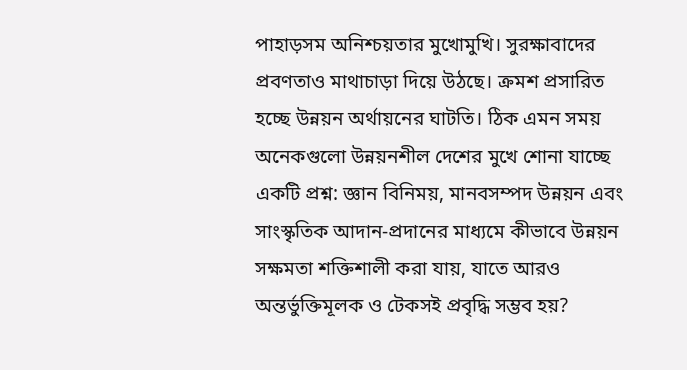পাহাড়সম অনিশ্চয়তার মুখোমুখি। সুরক্ষাবাদের প্রবণতাও মাথাচাড়া দিয়ে উঠছে। ক্রমশ প্রসারিত হচ্ছে উন্নয়ন অর্থায়নের ঘাটতি। ঠিক এমন সময় অনেকগুলো উন্নয়নশীল দেশের মুখে শোনা যাচ্ছে একটি প্রশ্ন: জ্ঞান বিনিময়, মানবসম্পদ উন্নয়ন এবং সাংস্কৃতিক আদান-প্রদানের মাধ্যমে কীভাবে উন্নয়ন সক্ষমতা শক্তিশালী করা যায়, যাতে আরও অন্তর্ভুক্তিমূলক ও টেকসই প্রবৃদ্ধি সম্ভব হয়?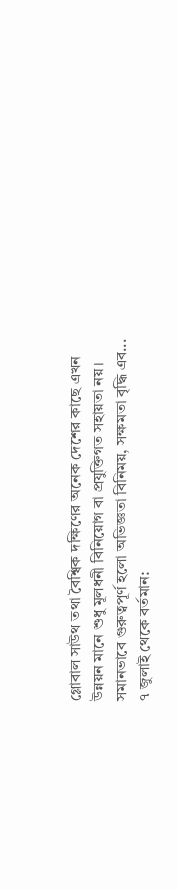গ্লোবাল সাউথ তথা বৈশ্বিক দক্ষিণের অনেক দেশের কাছে এখন উন্নয়ন মানে শুধু মূলধনী বিনিয়োগ বা প্রযুক্তিগত সহায়তা নয়। সমানভাবে গুরুত্বপূর্ণ হলো অভিজ্ঞতা বিনিময়, সক্ষমতা বৃদ্ধি এব...
৭ জুলাই থেকে বর্তমান: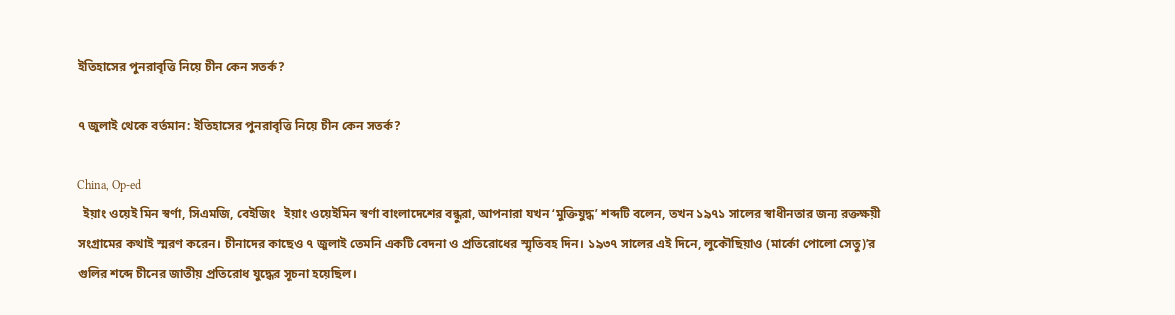ইতিহাসের পুনরাবৃত্তি নিয়ে চীন কেন সতর্ক?

৭ জুলাই থেকে বর্তমান: ইতিহাসের পুনরাবৃত্তি নিয়ে চীন কেন সতর্ক?

China, Op-ed
  ইয়াং ওয়েই মিন স্বর্ণা, সিএমজি, বেইজিং   ইয়াং ওয়েইমিন স্বর্ণা বাংলাদেশের বন্ধুরা, আপনারা যখন ‘মুক্তিযুদ্ধ’ শব্দটি বলেন, তখন ১৯৭১ সালের স্বাধীনতার জন্য রক্তক্ষয়ী সংগ্রামের কথাই স্মরণ করেন। চীনাদের কাছেও ৭ জুলাই তেমনি একটি বেদনা ও প্রতিরোধের স্মৃতিবহ দিন। ১৯৩৭ সালের এই দিনে, লুকৌছিয়াও (মার্কো পোলো সেতু)’র গুলির শব্দে চীনের জাতীয় প্রতিরোধ যুদ্ধের সূচনা হয়েছিল।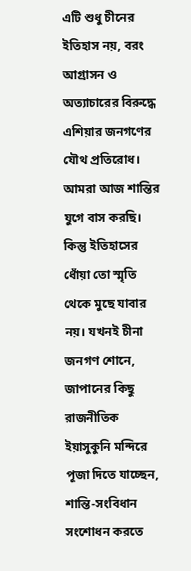এটি শুধু চীনের ইতিহাস নয়, বরং আগ্রাসন ও অত্যাচারের বিরুদ্ধে এশিয়ার জনগণের যৌথ প্রতিরোধ। আমরা আজ শান্তির যুগে বাস করছি। কিন্তু ইতিহাসের ধোঁয়া তো স্মৃতি থেকে মুছে যাবার নয়। যখনই চীনা জনগণ শোনে, জাপানের কিছু রাজনীতিক ইয়াসুকুনি মন্দিরে পূজা দিতে যাচ্ছেন, শান্তি-সংবিধান সংশোধন করতে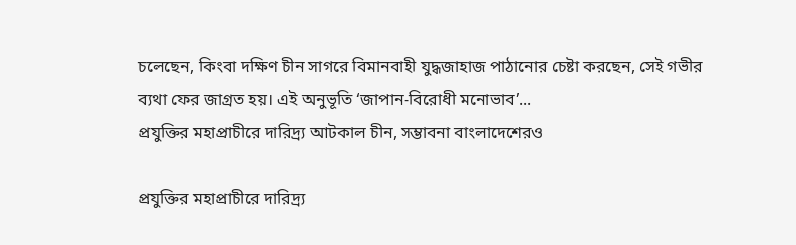চলেছেন, কিংবা দক্ষিণ চীন সাগরে বিমানবাহী যুদ্ধজাহাজ পাঠানোর চেষ্টা করছেন, সেই গভীর ব্যথা ফের জাগ্রত হয়। এই অনুভূতি ‘জাপান-বিরোধী মনোভাব’...
প্রযুক্তির মহাপ্রাচীরে দারিদ্র্য আটকাল চীন, সম্ভাবনা বাংলাদেশেরও

প্রযুক্তির মহাপ্রাচীরে দারিদ্র্য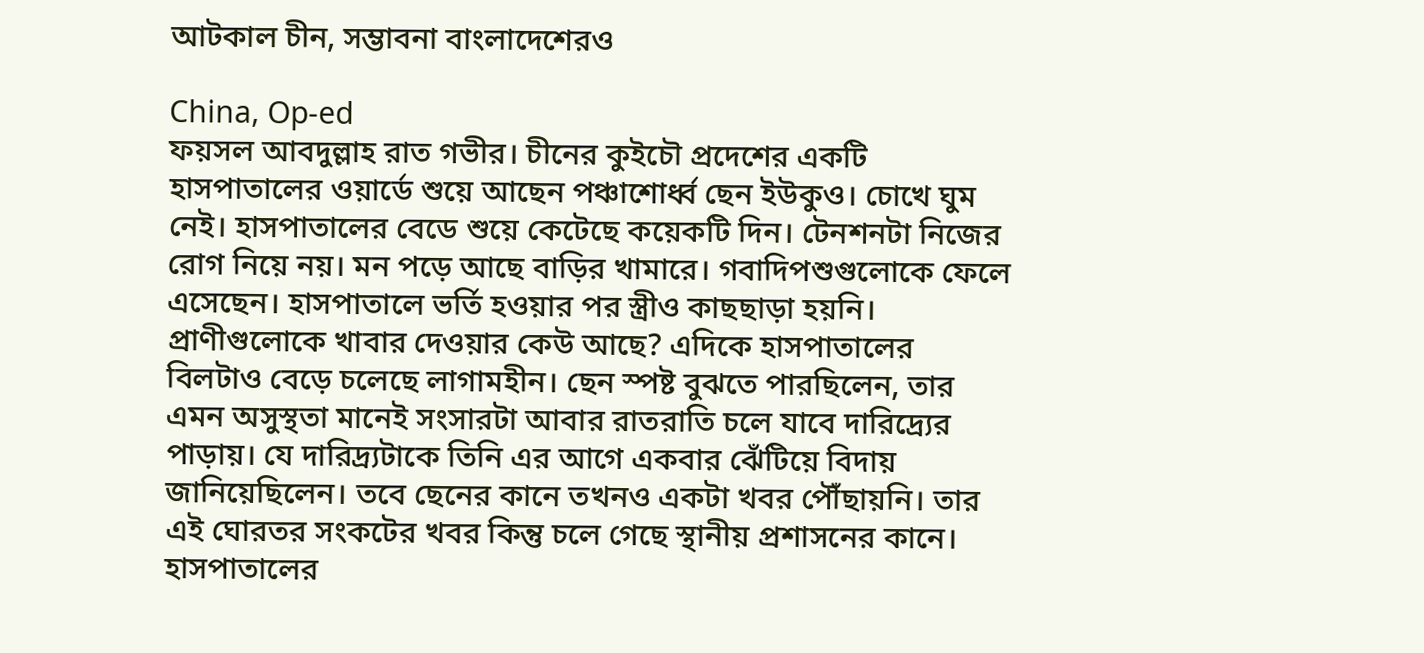আটকাল চীন, সম্ভাবনা বাংলাদেশেরও

China, Op-ed
ফয়সল আবদুল্লাহ রাত গভীর। চীনের কুইচৌ প্রদেশের একটি হাসপাতালের ওয়ার্ডে শুয়ে আছেন পঞ্চাশোর্ধ্ব ছেন ইউকুও। চোখে ঘুম নেই। হাসপাতালের বেডে শুয়ে কেটেছে কয়েকটি দিন। টেনশনটা নিজের রোগ নিয়ে নয়। মন পড়ে আছে বাড়ির খামারে। গবাদিপশুগুলোকে ফেলে এসেছেন। হাসপাতালে ভর্তি হওয়ার পর স্ত্রীও কাছছাড়া হয়নি। প্রাণীগুলোকে খাবার দেওয়ার কেউ আছে? এদিকে হাসপাতালের বিলটাও বেড়ে চলেছে লাগামহীন। ছেন স্পষ্ট বুঝতে পারছিলেন, তার এমন অসুস্থতা মানেই সংসারটা আবার রাতরাতি চলে যাবে দারিদ্র্যের পাড়ায়। যে দারিদ্র্যটাকে তিনি এর আগে একবার ঝেঁটিয়ে বিদায় জানিয়েছিলেন। তবে ছেনের কানে তখনও একটা খবর পৌঁছায়নি। তার এই ঘোরতর সংকটের খবর কিন্তু চলে গেছে স্থানীয় প্রশাসনের কানে। হাসপাতালের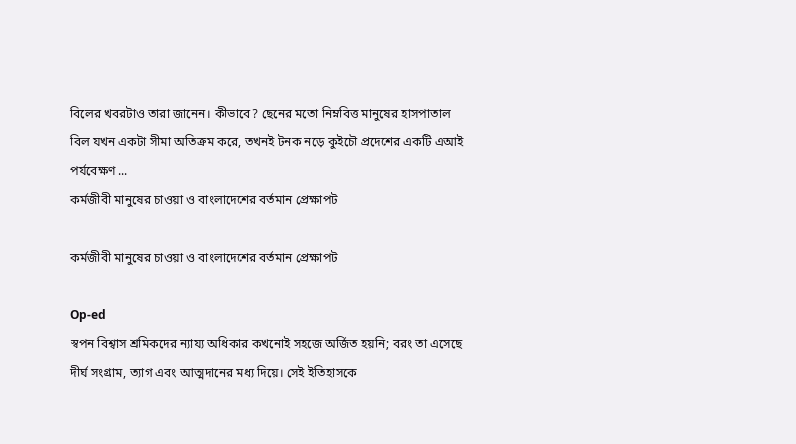বিলের খবরটাও তারা জানেন। কীভাবে? ছেনের মতো নিম্নবিত্ত মানুষের হাসপাতাল বিল যখন একটা সীমা অতিক্রম করে, তখনই টনক নড়ে কুইচৌ প্রদেশের একটি এআই পর্যবেক্ষণ ...
কর্মজীবী মানুষের চাওয়া ও বাংলাদেশের বর্তমান প্রেক্ষাপট

কর্মজীবী মানুষের চাওয়া ও বাংলাদেশের বর্তমান প্রেক্ষাপট

Op-ed
স্বপন বিশ্বাস শ্রমিকদের ন্যায্য অধিকার কখনোই সহজে অর্জিত হয়নি; বরং তা এসেছে দীর্ঘ সংগ্রাম, ত্যাগ এবং আত্মদানের মধ্য দিয়ে। সেই ইতিহাসকে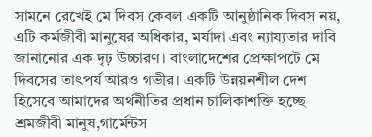সামনে রেখেই মে দিবস কেবল একটি আনুষ্ঠানিক দিবস নয়, এটি কর্মজীবী মানুষের অধিকার, মর্যাদা এবং ন্যায্যতার দাবি জানানোর এক দৃঢ় উচ্চারণ। বাংলাদেশের প্রেক্ষাপটে মে দিবসের তাৎপর্য আরও গভীর। একটি উন্নয়নশীল দেশ হিসেবে আমাদের অর্থনীতির প্রধান চালিকাশক্তি হচ্ছে শ্রমজীবী মানুষ,গার্মেন্টস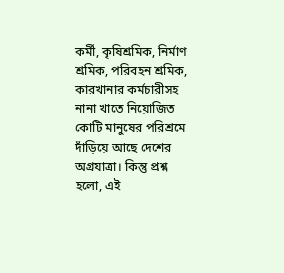কর্মী, কৃষিশ্রমিক, নির্মাণ শ্রমিক, পরিবহন শ্রমিক, কারখানার কর্মচারীসহ নানা খাতে নিয়োজিত কোটি মানুষের পরিশ্রমে দাঁড়িয়ে আছে দেশের অগ্রযাত্রা। কিন্তু প্রশ্ন হলো, এই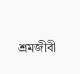শ্রমজীবী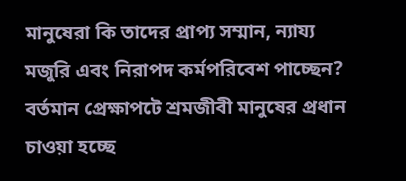মানুষেরা কি তাদের প্রাপ্য সম্মান, ন্যায্য মজুরি এবং নিরাপদ কর্মপরিবেশ পাচ্ছেন? বর্তমান প্রেক্ষাপটে শ্রমজীবী মানুষের প্রধান চাওয়া হচ্ছে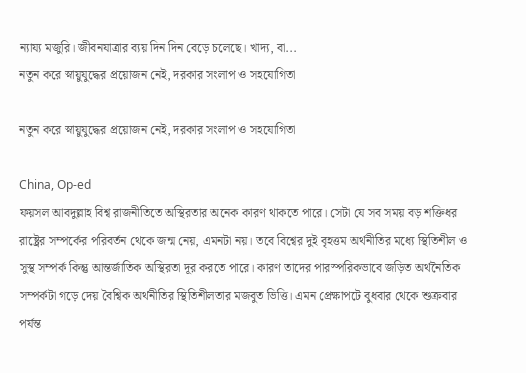ন্যায্য মজুরি। জীবনযাত্রার ব্যয় দিন দিন বেড়ে চলেছে। খাদ্য, বা...
নতুন করে স্নায়ুযুদ্ধের প্রয়োজন নেই, দরকার সংলাপ ও সহযোগিতা

নতুন করে স্নায়ুযুদ্ধের প্রয়োজন নেই, দরকার সংলাপ ও সহযোগিতা

China, Op-ed
ফয়সল আবদুল্লাহ বিশ্ব রাজনীতিতে অস্থিরতার অনেক কারণ থাকতে পারে। সেটা যে সব সময় বড় শক্তিধর রাষ্ট্রের সম্পর্কের পরিবর্তন থেকে জন্ম নেয়, এমনটা নয়। তবে বিশ্বের দুই বৃহত্তম অর্থনীতির মধ্যে স্থিতিশীল ও সুস্থ সম্পর্ক কিন্তু আন্তর্জাতিক অস্থিরতা দূর করতে পারে। কারণ তাদের পারস্পরিকভাবে জড়িত অর্থনৈতিক সম্পর্কটা গড়ে দেয় বৈশ্বিক অর্থনীতির স্থিতিশীলতার মজবুত ভিত্তি। এমন প্রেক্ষাপটে বুধবার থেকে শুক্রবার পর্যন্ত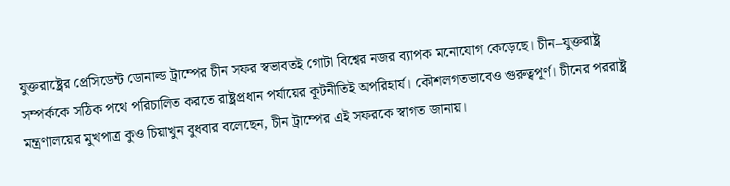যুক্তরাষ্ট্রের প্রেসিডেন্ট ডোনাল্ড ট্রাম্পের চীন সফর স্বভাবতই গোটা বিশ্বের নজর ব্যাপক মনোযোগ কেড়েছে। চীন–যুক্তরাষ্ট্র সম্পর্ককে সঠিক পথে পরিচালিত করতে রাষ্ট্রপ্রধান পর্যায়ের কূটনীতিই অপরিহার্য। কৌশলগতভাবেও গুরুত্বপূর্ণ। চীনের পররাষ্ট্র মন্ত্রণালয়ের মুখপাত্র কুও চিয়াখুন বুধবার বলেছেন, চীন ট্রাম্পের এই সফরকে স্বাগত জানায়।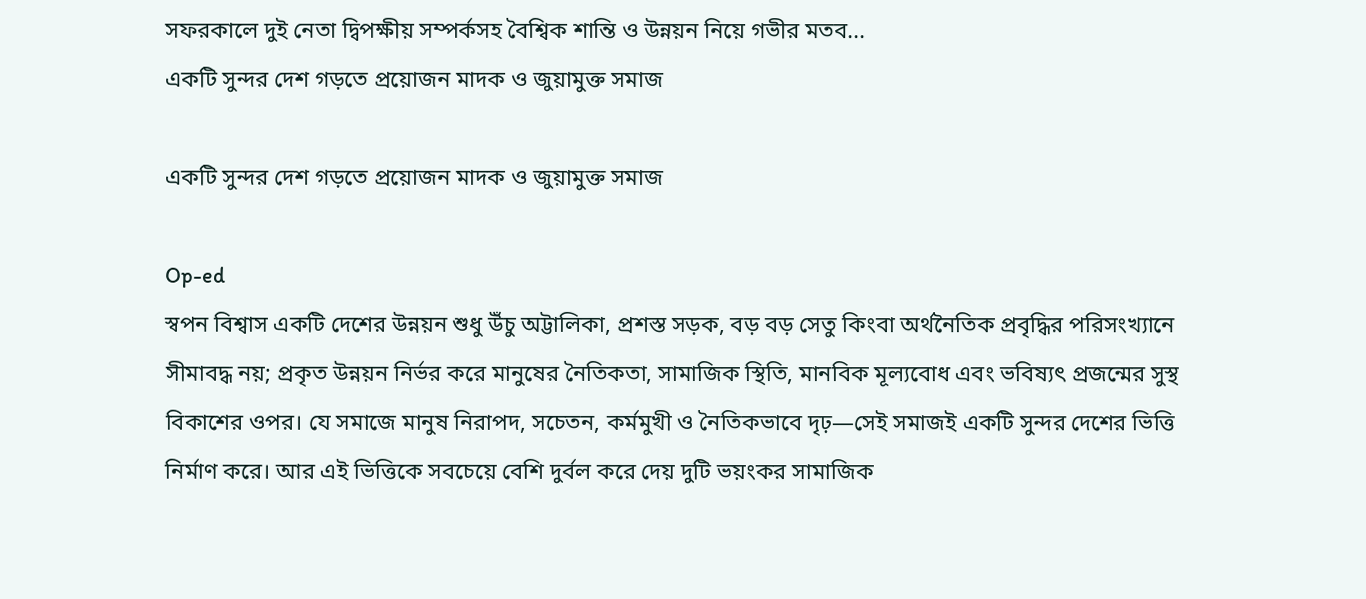সফরকালে দুই নেতা দ্বিপক্ষীয় সম্পর্কসহ বৈশ্বিক শান্তি ও উন্নয়ন নিয়ে গভীর মতব...
একটি সুন্দর দেশ গড়তে প্রয়োজন মাদক ও জুয়ামুক্ত সমাজ

একটি সুন্দর দেশ গড়তে প্রয়োজন মাদক ও জুয়ামুক্ত সমাজ

Op-ed
স্বপন বিশ্বাস একটি দেশের উন্নয়ন শুধু উঁচু অট্টালিকা, প্রশস্ত সড়ক, বড় বড় সেতু কিংবা অর্থনৈতিক প্রবৃদ্ধির পরিসংখ্যানে সীমাবদ্ধ নয়; প্রকৃত উন্নয়ন নির্ভর করে মানুষের নৈতিকতা, সামাজিক স্থিতি, মানবিক মূল্যবোধ এবং ভবিষ্যৎ প্রজন্মের সুস্থ বিকাশের ওপর। যে সমাজে মানুষ নিরাপদ, সচেতন, কর্মমুখী ও নৈতিকভাবে দৃঢ়—সেই সমাজই একটি সুন্দর দেশের ভিত্তি নির্মাণ করে। আর এই ভিত্তিকে সবচেয়ে বেশি দুর্বল করে দেয় দুটি ভয়ংকর সামাজিক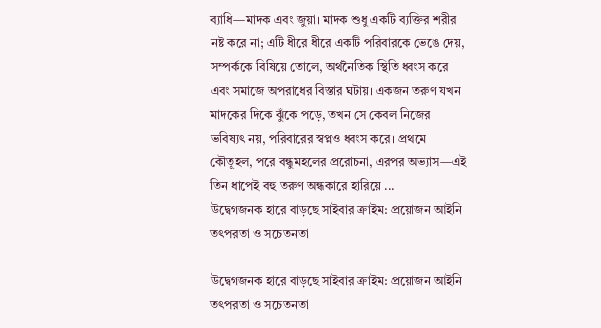ব্যাধি—মাদক এবং জুয়া। মাদক শুধু একটি ব্যক্তির শরীর নষ্ট করে না; এটি ধীরে ধীরে একটি পরিবারকে ভেঙে দেয়, সম্পর্ককে বিষিয়ে তোলে, অর্থনৈতিক স্থিতি ধ্বংস করে এবং সমাজে অপরাধের বিস্তার ঘটায়। একজন তরুণ যখন মাদকের দিকে ঝুঁকে পড়ে, তখন সে কেবল নিজের ভবিষ্যৎ নয়, পরিবারের স্বপ্নও ধ্বংস করে। প্রথমে কৌতূহল, পরে বন্ধুমহলের প্ররোচনা, এরপর অভ্যাস—এই তিন ধাপেই বহু তরুণ অন্ধকারে হারিয়ে ...
উদ্বেগজনক হারে বাড়ছে সাইবার ক্রাইম: প্রয়োজন আইনি তৎপরতা ও সচেতনতা

উদ্বেগজনক হারে বাড়ছে সাইবার ক্রাইম: প্রয়োজন আইনি তৎপরতা ও সচেতনতা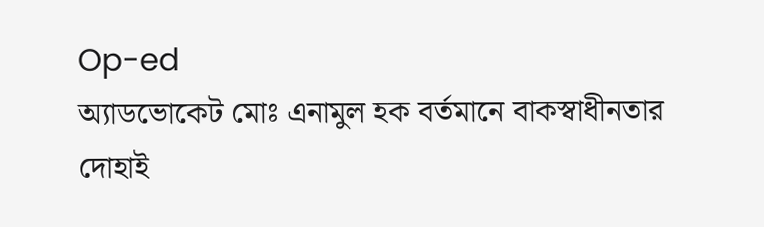Op-ed
অ্যাডভোকেট মোঃ এনামুল হক বর্তমানে বাকস্বাধীনতার দোহাই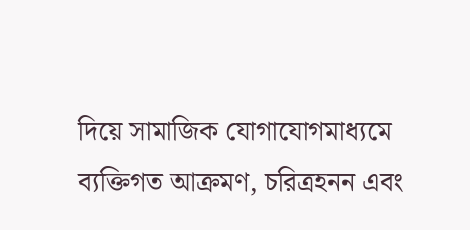দিয়ে সামাজিক যোগাযোগমাধ্যমে ব্যক্তিগত আক্রমণ, চরিত্রহনন এবং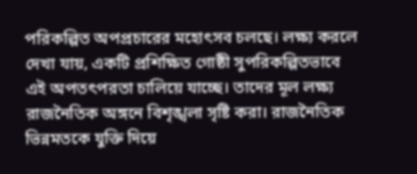পরিকল্পিত অপপ্রচারের মহোৎসব চলছে। লক্ষ্য করলে দেখা যায়, একটি প্রশিক্ষিত গোষ্ঠী সুপরিকল্পিতভাবে এই অপতৎপরতা চালিয়ে যাচ্ছে। তাদের মূল লক্ষ্য রাজনৈতিক অঙ্গনে বিশৃঙ্খলা সৃষ্টি করা। রাজনৈতিক ভিন্নমতকে যুক্তি দিয়ে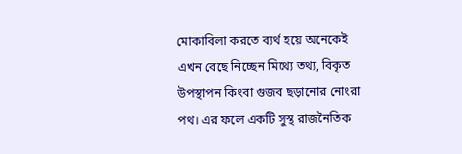মোকাবিলা করতে ব্যর্থ হয়ে অনেকেই এখন বেছে নিচ্ছেন মিথ্যে তথ্য, বিকৃত উপস্থাপন কিংবা গুজব ছড়ানোর নোংরা পথ। এর ফলে একটি সুস্থ রাজনৈতিক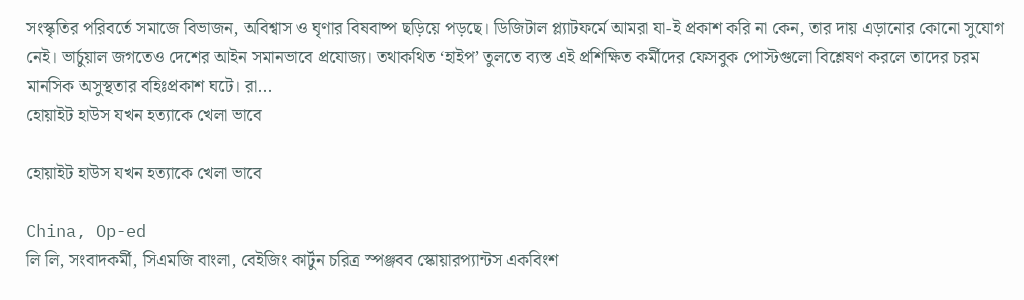সংস্কৃতির পরিবর্তে সমাজে বিভাজন, অবিশ্বাস ও ঘৃণার বিষবাষ্প ছড়িয়ে পড়ছে। ডিজিটাল প্ল্যাটফর্মে আমরা যা-ই প্রকাশ করি না কেন, তার দায় এড়ানোর কোনো সুযোগ নেই। ভার্চুয়াল জগতেও দেশের আইন সমানভাবে প্রযোজ্য। তথাকথিত ‘হাইপ’ তুলতে ব্যস্ত এই প্রশিক্ষিত কর্মীদের ফেসবুক পোস্টগুলো বিশ্লেষণ করলে তাদের চরম মানসিক অসুস্থতার বহিঃপ্রকাশ ঘটে। রা...
হোয়াইট হাউস যখন হত্যাকে খেলা ভাবে

হোয়াইট হাউস যখন হত্যাকে খেলা ভাবে

China, Op-ed
লি লি, সংবাদকর্মী, সিএমজি বাংলা, বেইজিং কার্টুন চরিত্র স্পঞ্জবব স্কোয়ারপ্যান্টস একবিংশ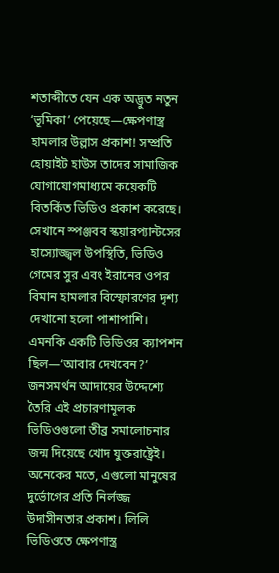শতাব্দীতে যেন এক অদ্ভুত নতুন ‘ভূমিকা’ পেয়েছে—ক্ষেপণাস্ত্র হামলার উল্লাস প্রকাশ! সম্প্রতি হোয়াইট হাউস তাদের সামাজিক যোগাযোগমাধ্যমে কয়েকটি বিতর্কিত ভিডিও প্রকাশ করেছে। সেখানে স্পঞ্জবব স্কয়ারপ্যান্টসের হাস্যোজ্জ্বল উপস্থিতি, ভিডিও গেমের সুর এবং ইরানের ওপর বিমান হামলার বিস্ফোরণের দৃশ্য দেখানো হলো পাশাপাশি। এমনকি একটি ভিডিওর ক্যাপশন ছিল—‘আবার দেখবেন?’ জনসমর্থন আদায়ের উদ্দেশ্যে তৈরি এই প্রচারণামূলক ভিডিওগুলো তীব্র সমালোচনার জন্ম দিয়েছে খোদ যুক্তরাষ্ট্রেই। অনেকের মতে, এগুলো মানুষের দুর্ভোগের প্রতি নির্লজ্জ উদাসীনতার প্রকাশ। লিলি ভিডিওতে ক্ষেপণাস্ত্র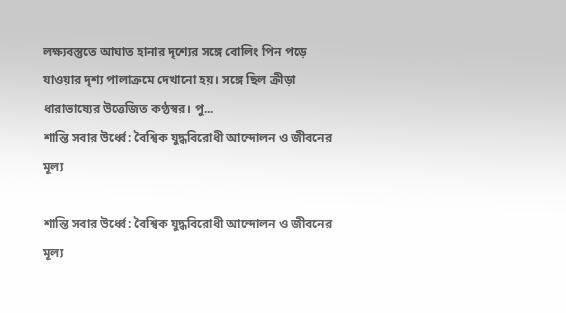লক্ষ্যবস্তুতে আঘাত হানার দৃশ্যের সঙ্গে বোলিং পিন পড়ে যাওয়ার দৃশ্য পালাক্রমে দেখানো হয়। সঙ্গে ছিল ক্রীড়া ধারাভাষ্যের উত্তেজিত কণ্ঠস্বর। পু...
শান্তি সবার উর্ধ্বে: বৈশ্বিক যুদ্ধবিরোধী আন্দোলন ও জীবনের মূল্য

শান্তি সবার উর্ধ্বে: বৈশ্বিক যুদ্ধবিরোধী আন্দোলন ও জীবনের মূল্য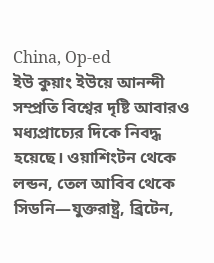China, Op-ed
ইউ কুয়াং ইউয়ে আনন্দী সম্প্রতি বিশ্বের দৃষ্টি আবারও মধ্যপ্রাচ্যের দিকে নিবদ্ধ হয়েছে। ওয়াশিংটন থেকে লন্ডন, তেল আবিব থেকে সিডনি—যুক্তরাষ্ট্র, ব্রিটেন,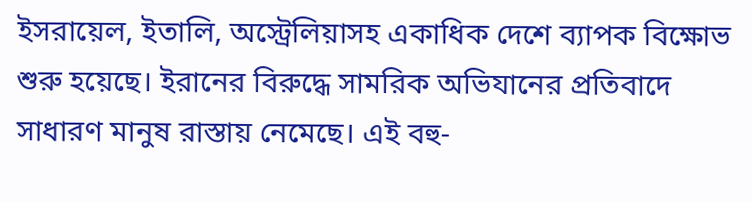ইসরায়েল, ইতালি, অস্ট্রেলিয়াসহ একাধিক দেশে ব্যাপক বিক্ষোভ শুরু হয়েছে। ইরানের বিরুদ্ধে সামরিক অভিযানের প্রতিবাদে সাধারণ মানুষ রাস্তায় নেমেছে। এই বহু-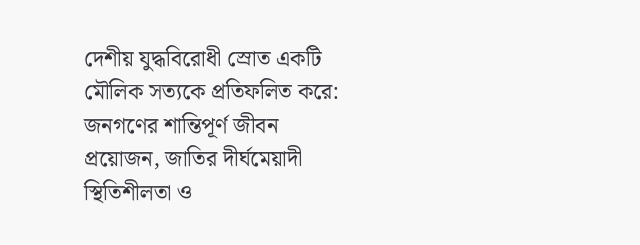দেশীয় যুদ্ধবিরোধী স্রোত একটি মৌলিক সত্যকে প্রতিফলিত করে: জনগণের শান্তিপূর্ণ জীবন প্রয়োজন, জাতির দীর্ঘমেয়াদী স্থিতিশীলতা ও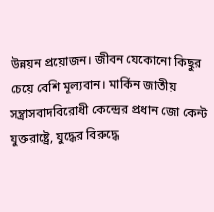উন্নয়ন প্রয়োজন। জীবন যেকোনো কিছুর চেয়ে বেশি মূল্যবান। মার্কিন জাতীয় সন্ত্রাসবাদবিরোধী কেন্দ্রের প্রধান জো কেন্ট যুক্তরাষ্ট্রে, যুদ্ধের বিরুদ্ধে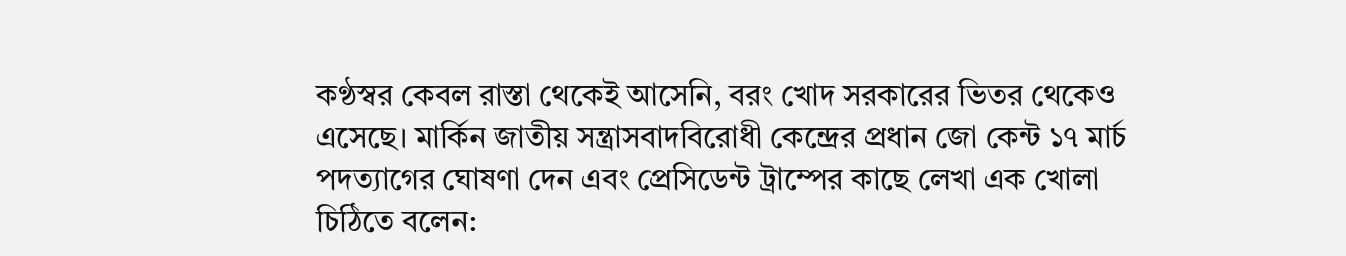কণ্ঠস্বর কেবল রাস্তা থেকেই আসেনি, বরং খোদ সরকারের ভিতর থেকেও এসেছে। মার্কিন জাতীয় সন্ত্রাসবাদবিরোধী কেন্দ্রের প্রধান জো কেন্ট ১৭ মার্চ পদত্যাগের ঘোষণা দেন এবং প্রেসিডেন্ট ট্রাম্পের কাছে লেখা এক খোলা চিঠিতে বলেন: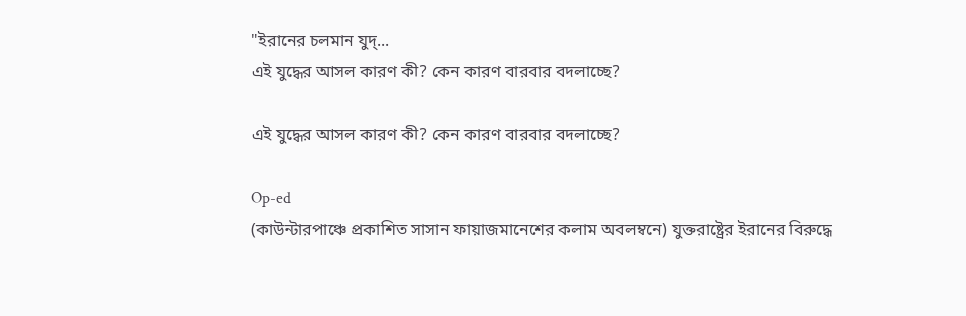"ইরানের চলমান যুদ্...
এই যুদ্ধের আসল কারণ কী? কেন কারণ বারবার বদলাচ্ছে?

এই যুদ্ধের আসল কারণ কী? কেন কারণ বারবার বদলাচ্ছে?

Op-ed
(কাউন্টারপাঞ্চে প্রকাশিত সাসান ফায়াজমানেশের কলাম অবলম্বনে) যুক্তরাষ্ট্রের ইরানের বিরুদ্ধে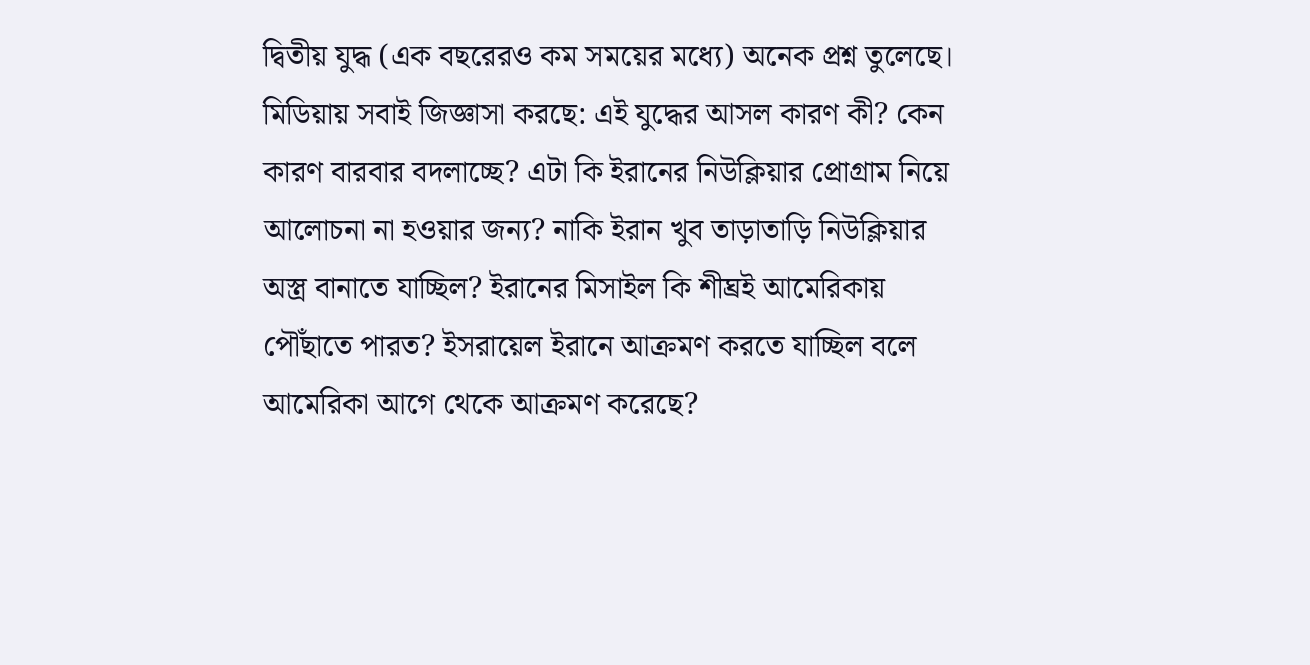দ্বিতীয় যুদ্ধ (এক বছরেরও কম সময়ের মধ্যে) অনেক প্রশ্ন তুলেছে। মিডিয়ায় সবাই জিজ্ঞাসা করছে: এই যুদ্ধের আসল কারণ কী? কেন কারণ বারবার বদলাচ্ছে? এটা কি ইরানের নিউক্লিয়ার প্রোগ্রাম নিয়ে আলোচনা না হওয়ার জন্য? নাকি ইরান খুব তাড়াতাড়ি নিউক্লিয়ার অস্ত্র বানাতে যাচ্ছিল? ইরানের মিসাইল কি শীঘ্রই আমেরিকায় পৌঁছাতে পারত? ইসরায়েল ইরানে আক্রমণ করতে যাচ্ছিল বলে আমেরিকা আগে থেকে আক্রমণ করেছে?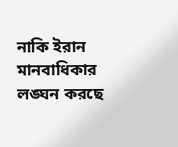নাকি ইরান মানবাধিকার লঙ্ঘন করছে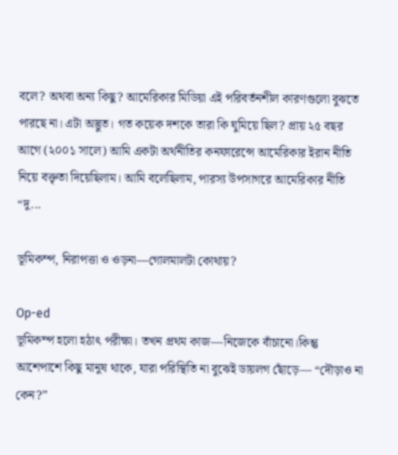বলে? অথবা অন্য কিছু? আমেরিকার মিডিয়া এই পরিবর্তনশীল কারণগুলো বুঝতে পারছে না। এটা অদ্ভুত। গত কয়েক দশকে তারা কি ঘুমিয়ে ছিল? প্রায় ২৫ বছর আগে (২০০১ সালে) আমি একটা অর্থনীতির কনফারেন্সে আমেরিকার ইরান নীতি নিয়ে বক্তৃতা দিয়েছিলাম। আমি বলেছিলাম, পারস্য উপসাগরে আমেরিকার নীতি “দু...

ভূমিকম্প, নিরাপত্তা ও ওড়না—গোলমালটা কোথায়?

Op-ed
ভূমিকম্প হলো হঠাৎ পরীক্ষা। তখন প্রথম কাজ—নিজেকে বাঁচানো।কিন্তু আশেপাশে কিছু মানুষ থাকে, যারা পরিস্থিতি না বুঝেই ডায়লগ ছোঁড়ে— “দৌড়াও না কেন?”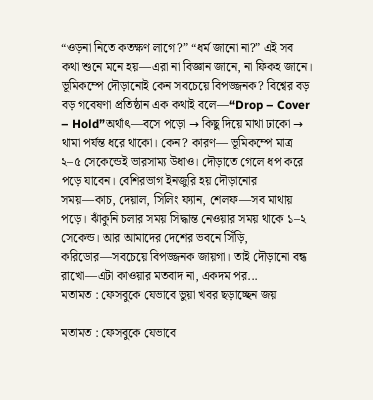“ওড়না নিতে কতক্ষণ লাগে?” “ধর্ম জানো না?” এই সব কথা শুনে মনে হয়—এরা না বিজ্ঞান জানে, না ফিকহ জানে। ভূমিকম্পে দৌড়ানোই কেন সবচেয়ে বিপজ্জনক? বিশ্বের বড় বড় গবেষণা প্রতিষ্ঠান এক কথাই বলে—“Drop – Cover – Hold”অর্থাৎ—বসে পড়ো → কিছু দিয়ে মাথা ঢাকো → থামা পর্যন্ত ধরে থাকো। কেন? কারণ— ভূমিকম্পে মাত্র ২–৫ সেকেন্ডেই ভারসাম্য উধাও। দৌড়াতে গেলে ধপ করে পড়ে যাবেন। বেশিরভাগ ইনজুরি হয় দৌড়ানোর সময়—কাচ, দেয়াল, সিলিং ফ্যান, শেলফ—সব মাথায় পড়ে। ঝাঁকুনি চলার সময় সিদ্ধান্ত নেওয়ার সময় থাকে ১–২ সেকেন্ড। আর আমাদের দেশের ভবনে সিঁড়ি, করিডোর—সবচেয়ে বিপজ্জনক জায়গা। তাই দৌড়ানো বন্ধ রাখো—এটা কাওয়ার মতবাদ না, একদম পর...
মতামত : ফেসবুকে যেভাবে ভুয়া খবর ছড়াচ্ছেন জয়

মতামত : ফেসবুকে যেভাবে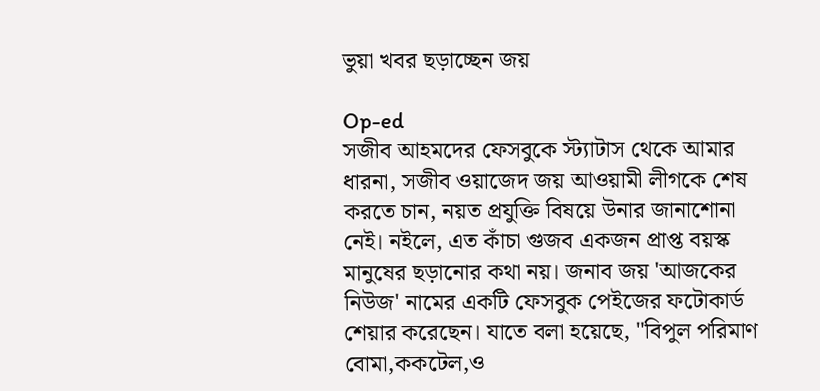ভুয়া খবর ছড়াচ্ছেন জয়

Op-ed
সজীব আহমদের ফেসবুকে স্ট্যাটাস থেকে আমার ধারনা, সজীব ওয়াজেদ জয় আওয়ামী লীগকে শেষ করতে চান, নয়ত প্রযুক্তি বিষয়ে উনার জানাশোনা নেই। নইলে, এত কাঁচা গুজব একজন প্রাপ্ত বয়স্ক মানুষের ছড়ানোর কথা নয়। জনাব জয় 'আজকের নিউজ' নামের একটি ফেসবুক পেইজের ফটোকার্ড শেয়ার করেছেন। যাতে বলা হয়েছে, "বিপুল পরিমাণ বোমা,ককটেল,ও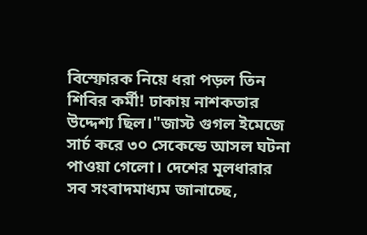বিস্ফোরক নিয়ে ধরা পড়ল তিন শিবির কর্মী! ঢাকায় নাশকতার উদ্দেশ্য ছিল।"জাস্ট গুগল ইমেজে সার্চ করে ৩০ সেকেন্ডে আসল ঘটনা পাওয়া গেলো। দেশের মূলধারার সব সংবাদমাধ্যম জানাচ্ছে,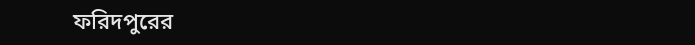ফরিদপুরের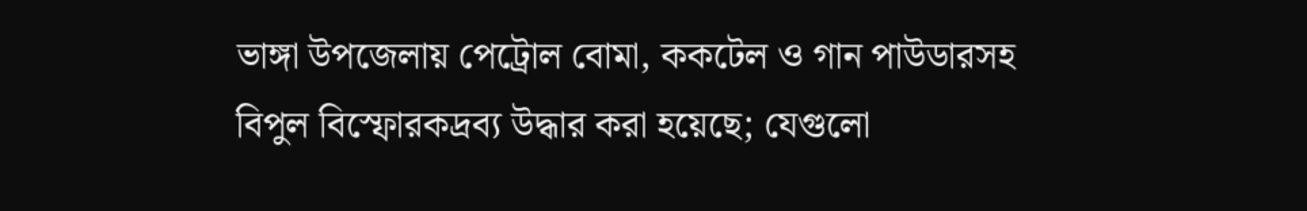ভাঙ্গা উপজেলায় পেট্রোল বোমা, ককটেল ও গান পাউডারসহ বিপুল বিস্ফোরকদ্রব্য উদ্ধার করা হয়েছে; যেগুলো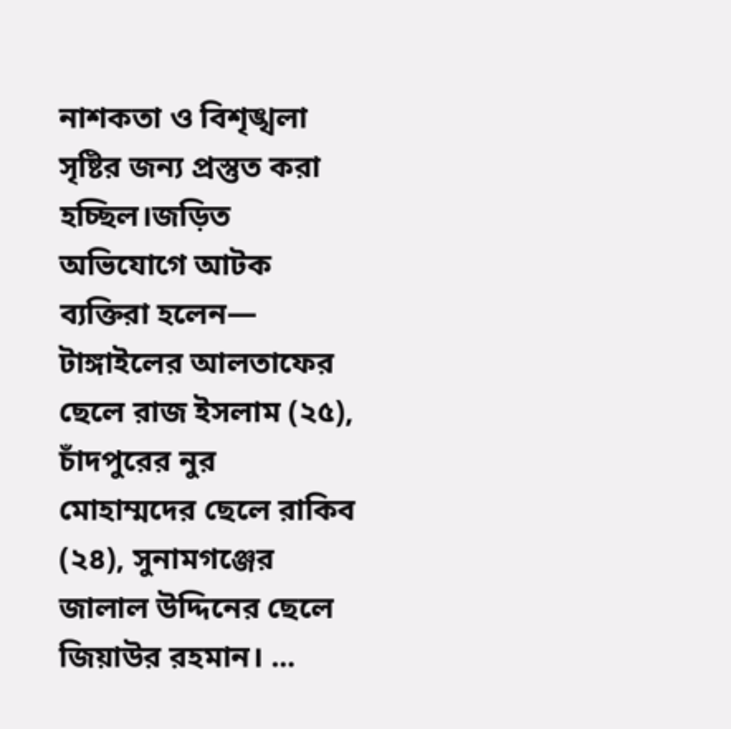নাশকতা ও বিশৃঙ্খলা সৃষ্টির জন্য প্রস্তুত করা হচ্ছিল।জড়িত অভিযোগে আটক ব্যক্তিরা হলেন— টাঙ্গাইলের আলতাফের ছেলে রাজ ইসলাম (২৫), চাঁদপুরের নুর মোহাম্মদের ছেলে রাকিব (২৪), সুনামগঞ্জের জালাল উদ্দিনের ছেলে জিয়াউর রহমান। ...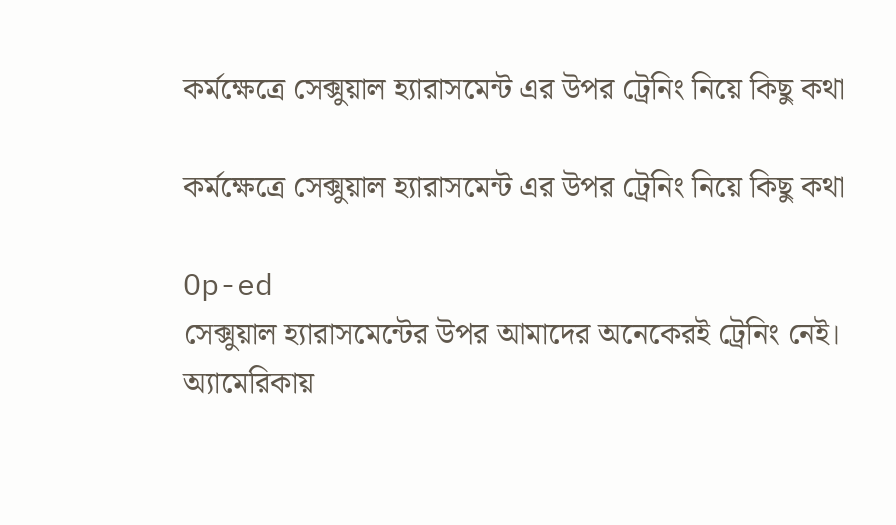কর্মক্ষেত্রে সেক্সুয়াল হ্যারাসমেন্ট এর উপর ট্রেনিং নিয়ে কিছু কথা

কর্মক্ষেত্রে সেক্সুয়াল হ্যারাসমেন্ট এর উপর ট্রেনিং নিয়ে কিছু কথা

Op-ed
সেক্সুয়াল হ্যারাসমেন্টের উপর আমাদের অনেকেরই ট্রেনিং নেই। অ্যামেরিকায়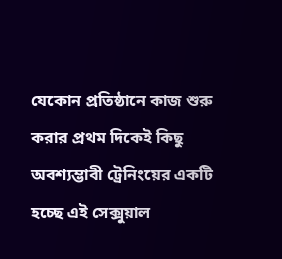যেকোন প্রতিষ্ঠানে কাজ শুরু করার প্রথম দিকেই কিছু অবশ্যম্ভাবী ট্রেনিংয়ের একটি হচ্ছে এই সেক্সুয়াল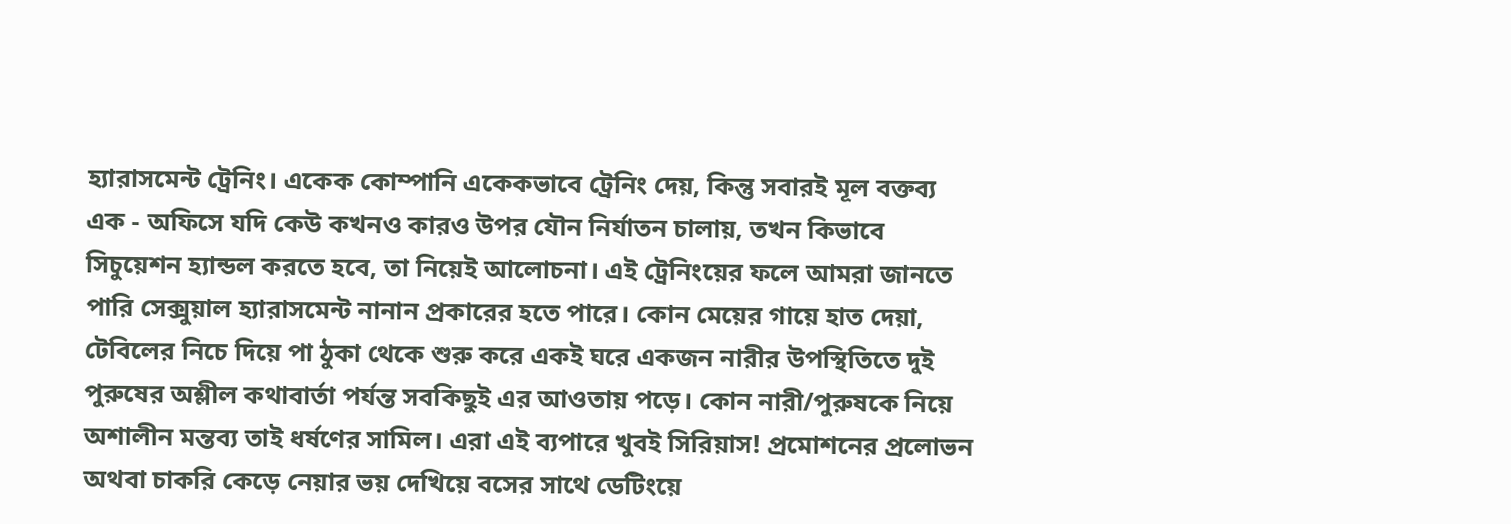হ্যারাসমেন্ট ট্রেনিং। একেক কোম্পানি একেকভাবে ট্রেনিং দেয়, কিন্তু সবারই মূল বক্তব্য এক - অফিসে যদি কেউ কখনও কারও উপর যৌন নির্যাতন চালায়, তখন কিভাবে সিচুয়েশন হ্যান্ডল করতে হবে, তা নিয়েই আলোচনা। এই ট্রেনিংয়ের ফলে আমরা জানতে পারি সেক্সুয়াল হ্যারাসমেন্ট নানান প্রকারের হতে পারে। কোন মেয়ের গায়ে হাত দেয়া, টেবিলের নিচে দিয়ে পা ঠুকা থেকে শুরু করে একই ঘরে একজন নারীর উপস্থিতিতে দুই পুরুষের অশ্লীল কথাবার্তা পর্যন্ত সবকিছুই এর আওতায় পড়ে। কোন নারী/পুরুষকে নিয়ে অশালীন মন্তব্য তাই ধর্ষণের সামিল। এরা এই ব্যপারে খুবই সিরিয়াস! প্রমোশনের প্রলোভন অথবা চাকরি কেড়ে নেয়ার ভয় দেখিয়ে বসের সাথে ডেটিংয়ে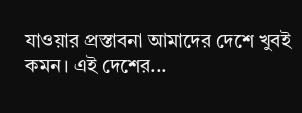যাওয়ার প্রস্তাবনা আমাদের দেশে খুবই কমন। এই দেশের...